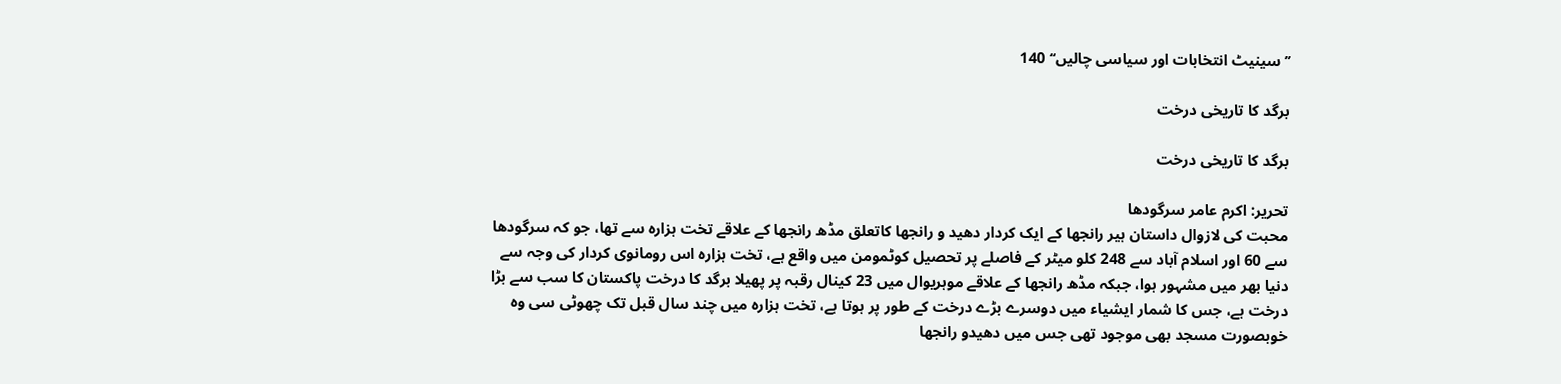’’سینیٹ انتخابات اور سیاسی چالیں‘‘ 140

برگد کا تاریخی درخت

برگد کا تاریخی درخت

تحریر: اکرم عامر سرگودھا
محبت کی لازوال داستان ہیر رانجھا کے ایک کردار دھید و رانجھا کاتعلق مڈھ رانجھا کے علاقے تخت ہزارہ سے تھا، جو کہ سرگودھا سے 60 اور اسلام آباد سے 248 کلو میٹر کے فاصلے پر تحصیل کوٹمومن میں واقع ہے، تخت ہزارہ اس رومانوی کردار کی وجہ سے دنیا بھر میں مشہور ہوا، جبکہ مڈھ رانجھا کے علاقے موہریوال میں 23 کینال رقبہ پر پھیلا برگد کا درخت پاکستان کا سب سے بڑا درخت ہے، جس کا شمار ایشیاء میں دوسرے بڑے درخت کے طور پر ہوتا ہے، تخت ہزارہ میں چند سال قبل تک چھوٹی سی وہ خوبصورت مسجد بھی موجود تھی جس میں دھیدو رانجھا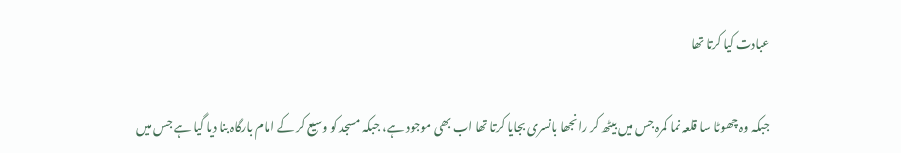عبادت کیا کرتا تھا

جبکہ وہ چھوٹا سا قلعہ نما کمرہ جس میں بیٹھ کر رانجھا بانسری بجایا کرتا تھا اب بھی موجود ہے، جبکہ مسجد کو وسیع کر کے امام بارگاہ بنا دیا گیا ہے جس میں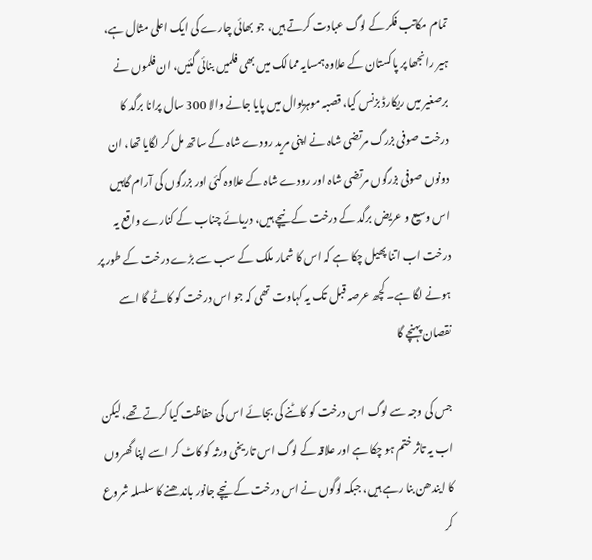تمام مکاتب فکر کے لوگ عبادت کرتے ہیں، جو بھائی چارے کی ایک اعلی مثال ہے، ہیر رانجھا پر پاکستان کے علاوہ ہمسایہ ممالک میں بھی فلمیں بنائی گئیں، ان فلموں نے برصغیر میں ریکارڈ بزنس کیا، قصبہ موہریوال میں پایا جانے والا 300 سال پرانا برگد کا درخت صوفی بزرگ مرتضی شاہ نے اپنی مرید رودے شاہ کے ساتھ مل کر لگایا تھا، ان دونوں صوفی بزرگوں مرتضی شاہ اور رودے شاہ کے علاوہ کئی اور بزرگوں کی آرام گاہیں اس وسیع و عریض برگد کے درخت کے نیچے ہیں، دریائے چناب کے کنارے واقع یہ درخت اب اتنا پھیل چکا ہے کہ اس کا شمار ملک کے سب سے بڑے درخت کے طور پر ہونے لگا ہے۔ کچھ عرصہ قبل تک یہ کہاوت تھی کہ جو اس درخت کو کاٹے گا اسے نقصان پہنچے گا

جس کی وجہ سے لوگ اس درخت کو کاٹنے کی بجائے اس کی حفاظت کیا کرتے تھے، لیکن اب یہ تاثر ختم ہو چکا ہے اور علاقہ کے لوگ اس تاریخی ورثہ کو کاٹ کر اسے اپنا گھروں کا ایندھن بنا رہے ہیں، جبکہ لوگوں نے اس درخت کے نیچے جانور باندھنے کا سلسلہ شروع کر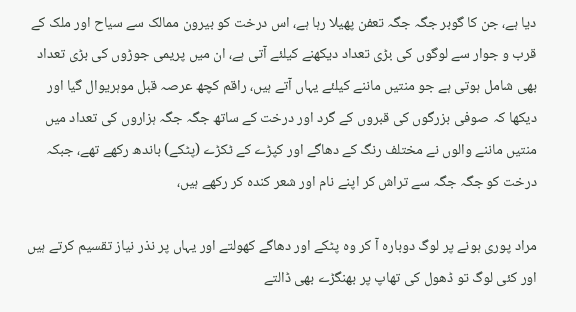دیا ہے، جن کا گوبر جگہ جگہ تعفن پھیلا رہا ہے، اس درخت کو بیرون ممالک سے سیاح اور ملک کے قرب و جوار سے لوگوں کی بڑی تعداد دیکھنے کیلئے آتی ہے، ان میں پریمی جوڑوں کی بڑی تعداد بھی شامل ہوتی ہے جو منتیں ماننے کیلئے یہاں آتے ہیں، راقم کچھ عرصہ قبل موہریوال گیا اور دیکھا کہ صوفی بزرگوں کی قبروں کے گرد اور درخت کے ساتھ جگہ جگہ ہزاروں کی تعداد میں منتیں ماننے والوں نے مختلف رنگ کے دھاگے اور کپڑے کے ٹکڑے (پٹکے) باندھ رکھے تھے، جبکہ درخت کو جگہ جگہ سے تراش کر اپنے نام اور شعر کندہ کر رکھے ہیں،

مراد پوری ہونے پر لوگ دوبارہ آ کر وہ پٹکے اور دھاگے کھولتے اور یہاں پر نذر نیاز تقسیم کرتے ہیں اور کئی لوگ تو ڈھول کی تھاپ پر بھنگڑے بھی ڈالتے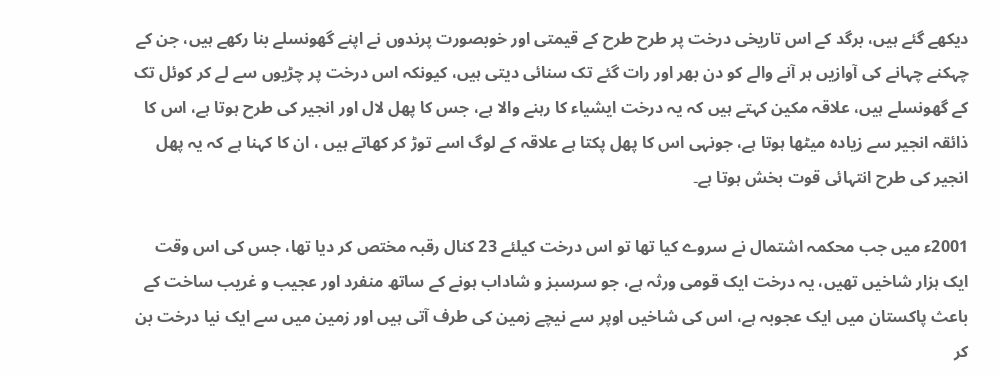دیکھے گئے ہیں، برگد کے اس تاریخی درخت پر طرح طرح کے قیمتی اور خوبصورت پرندوں نے اپنے گھونسلے بنا رکھے ہیں، جن کے چہکنے چہانے کی آوازیں ہر آنے والے کو دن بھر اور رات گئے تک سنائی دیتی ہیں، کیونکہ اس درخت پر چڑیوں سے لے کر کوئل تک کے گھونسلے ہیں، علاقہ مکین کہتے ہیں کہ یہ درخت ایشیاء کا رہنے والا ہے، جس کا پھل لال اور انجیر کی طرح ہوتا ہے، اس کا ذائقہ انجیر سے زیادہ میٹھا ہوتا ہے، جونہی اس کا پھل پکتا ہے علاقہ کے لوگ اسے توڑ کر کھاتے ہیں ، ان کا کہنا ہے کہ یہ پھل انجیر کی طرح انتہائی قوت بخش ہوتا ہے۔

2001ء میں جب محکمہ اشتمال نے سروے کیا تھا تو اس درخت کیلئے 23 کنال رقبہ مختص کر دیا تھا، جس کی اس وقت ایک ہزار شاخیں تھیں، یہ درخت ایک قومی ورثہ ہے، جو سرسبز و شاداب ہونے کے ساتھ منفرد اور عجیب و غریب ساخت کے باعث پاکستان میں ایک عجوبہ ہے، اس کی شاخیں اوپر سے نیچے زمین کی طرف آتی ہیں اور زمین میں سے ایک نیا درخت بن کر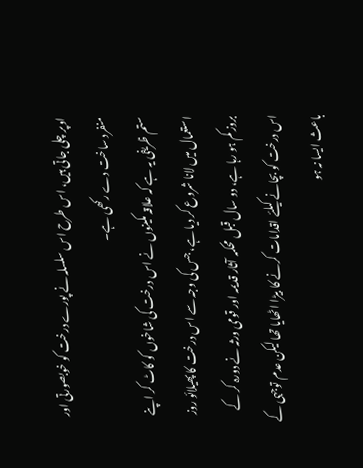اوپر چلی جاتی ہیں، اس طرح اس سلسلہ نے پورے درخت کو خوبصورتی اور منفرد ساخت دے رکھی ہے۔
ستم ظریفی یہ ہے کہ علاقہ مکینوں نے اس درخت کی شاخوں کو کاٹ کر اپنے استعمال میں لانا شروع کر دیا ہے، جس کی وجہ سے اس درخت کا پھیلائو روز بروز کم ہو رہا ہے، دو سال قبل محکمہ آثار قدیمہ اور قومی ورثہ نے دورہ کر کے اس درخت کو بچانے کیلئے اقدامات کرنے کا بیڑا اٹھایا تھا لیکن عدم توجہی کے باعث ایسا نہ ہو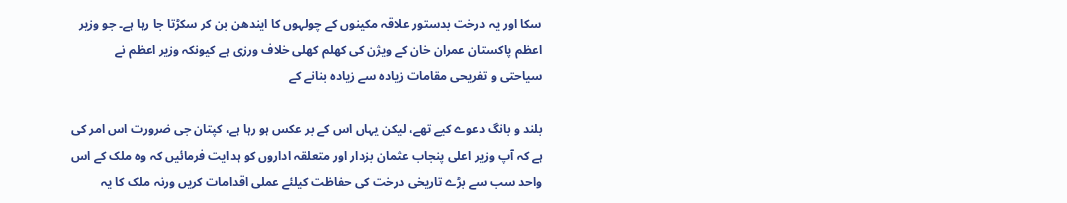سکا اور یہ درخت بدستور علاقہ مکینوں کے چولہوں کا ایندھن بن کر سکڑتا جا رہا ہے۔ جو وزیر اعظم پاکستان عمران خان کے ویژن کی کھلم کھلی خلاف ورزی ہے کیونکہ وزیر اعظم نے سیاحتی و تفریحی مقامات زیادہ سے زیادہ بنانے کے

بلند و بانگ دعوے کیے تھے، لیکن یہاں اس کے بر عکس ہو رہا ہے، کپتان جی ضرورت اس امر کی ہے کہ آپ وزیر اعلی پنجاب عثمان بزدار اور متعلقہ اداروں کو ہدایت فرمائیں کہ وہ ملک کے اس واحد سب سے بڑے تاریخی درخت کی حفاظت کیلئے عملی اقدامات کریں ورنہ ملک کا یہ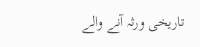تاریخی ورثہ آنے والے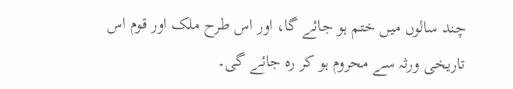چند سالوں میں ختم ہو جائے گا، اور اس طرح ملک اور قوم اس تاریخی ورثہ سے محروم ہو کر رہ جائے گی۔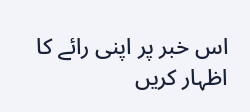اس خبر پر اپنی رائے کا اظہار کریں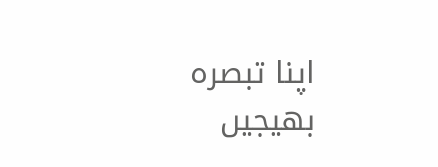اپنا تبصرہ بھیجیں